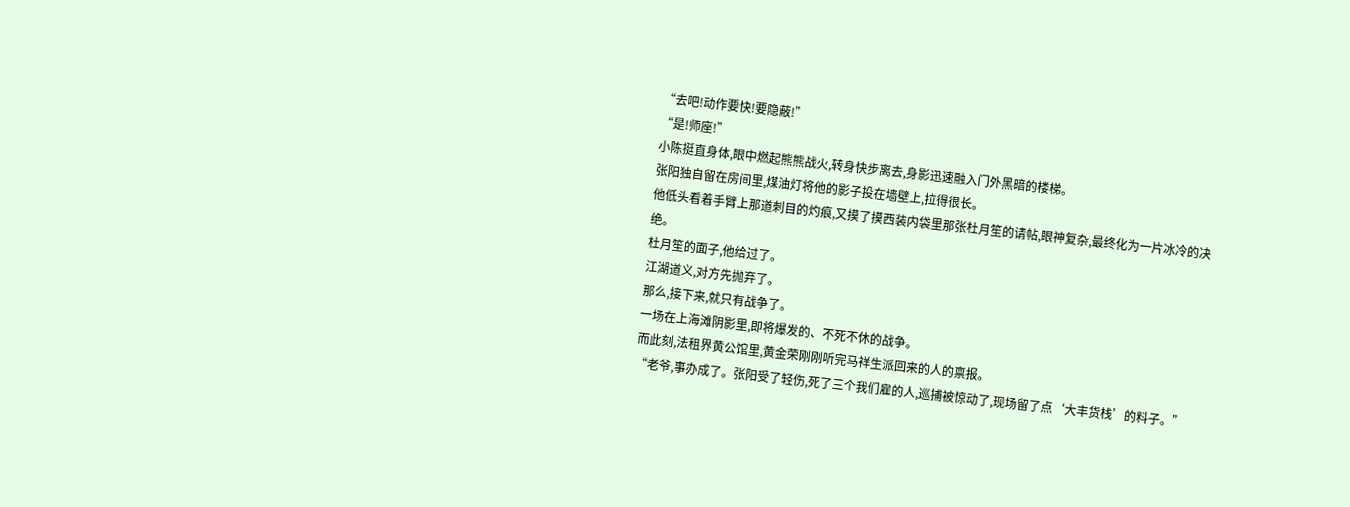“去吧!动作要快!要隐蔽!”
“是!师座!”
小陈挺直身体,眼中燃起熊熊战火,转身快步离去,身影迅速融入门外黑暗的楼梯。
张阳独自留在房间里,煤油灯将他的影子投在墙壁上,拉得很长。
他低头看着手臂上那道刺目的灼痕,又摸了摸西装内袋里那张杜月笙的请帖,眼神复杂,最终化为一片冰冷的决绝。
杜月笙的面子,他给过了。
江湖道义,对方先抛弃了。
那么,接下来,就只有战争了。
一场在上海滩阴影里,即将爆发的、不死不休的战争。
而此刻,法租界黄公馆里,黄金荣刚刚听完马祥生派回来的人的禀报。
“老爷,事办成了。张阳受了轻伤,死了三个我们雇的人,巡捕被惊动了,现场留了点‘大丰货栈’的料子。”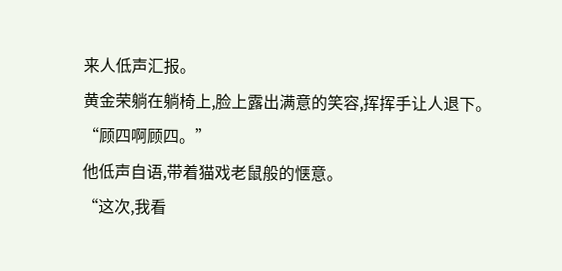来人低声汇报。
黄金荣躺在躺椅上,脸上露出满意的笑容,挥挥手让人退下。
“顾四啊顾四。”
他低声自语,带着猫戏老鼠般的惬意。
“这次,我看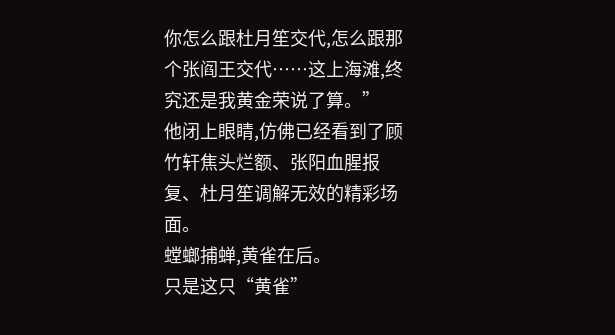你怎么跟杜月笙交代,怎么跟那个张阎王交代……这上海滩,终究还是我黄金荣说了算。”
他闭上眼睛,仿佛已经看到了顾竹轩焦头烂额、张阳血腥报复、杜月笙调解无效的精彩场面。
螳螂捕蝉,黄雀在后。
只是这只“黄雀”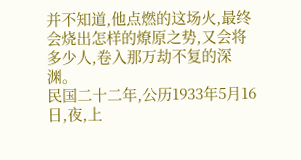并不知道,他点燃的这场火,最终会烧出怎样的燎原之势,又会将多少人,卷入那万劫不复的深渊。
民国二十二年,公历1933年5月16日,夜,上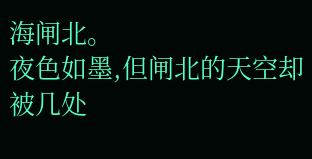海闸北。
夜色如墨,但闸北的天空却被几处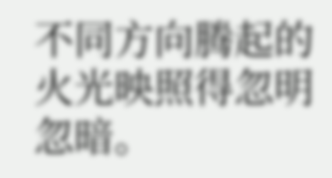不同方向腾起的火光映照得忽明忽暗。